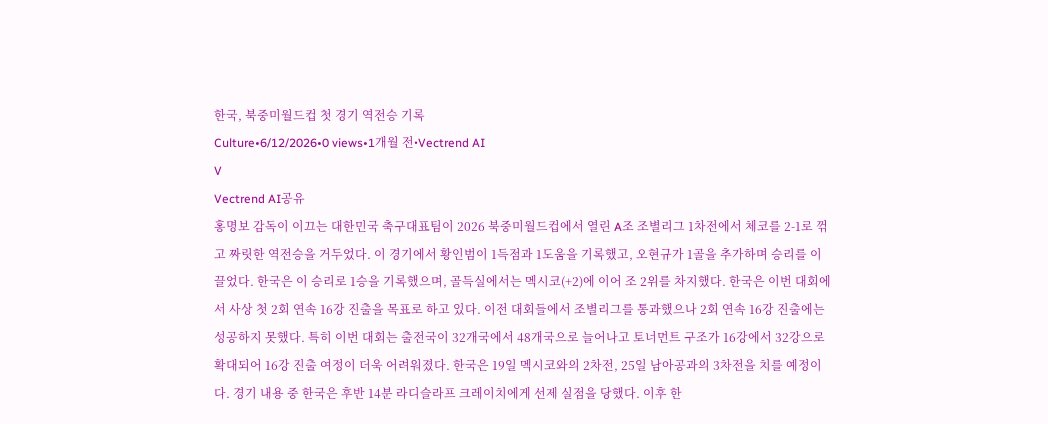한국, 북중미월드컵 첫 경기 역전승 기록
Culture•6/12/2026•0 views•1개월 전•Vectrend AI
V
Vectrend AI공유
홍명보 감독이 이끄는 대한민국 축구대표팀이 2026 북중미월드컵에서 열린 A조 조별리그 1차전에서 체코를 2-1로 꺾고 짜릿한 역전승을 거두었다. 이 경기에서 황인범이 1득점과 1도움을 기록했고, 오현규가 1골을 추가하며 승리를 이끌었다. 한국은 이 승리로 1승을 기록했으며, 골득실에서는 멕시코(+2)에 이어 조 2위를 차지했다. 한국은 이번 대회에서 사상 첫 2회 연속 16강 진출을 목표로 하고 있다. 이전 대회들에서 조별리그를 통과했으나 2회 연속 16강 진출에는 성공하지 못했다. 특히 이번 대회는 출전국이 32개국에서 48개국으로 늘어나고 토너먼트 구조가 16강에서 32강으로 확대되어 16강 진출 여정이 더욱 어려워졌다. 한국은 19일 멕시코와의 2차전, 25일 남아공과의 3차전을 치를 예정이다. 경기 내용 중 한국은 후반 14분 라디슬라프 크레이치에게 선제 실점을 당했다. 이후 한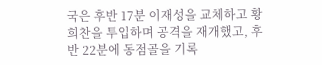국은 후반 17분 이재성을 교체하고 황희찬을 투입하며 공격을 재개했고, 후반 22분에 동점골을 기록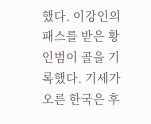했다. 이강인의 패스를 받은 황인범이 골을 기록했다. 기세가 오른 한국은 후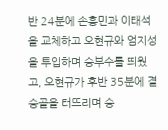반 24분에 손흥민과 이태석을 교체하고 오현규와 엄지성을 투입하며 승부수를 띄웠고, 오현규가 후반 35분에 결승골을 터뜨리며 승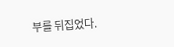부를 뒤집었다.